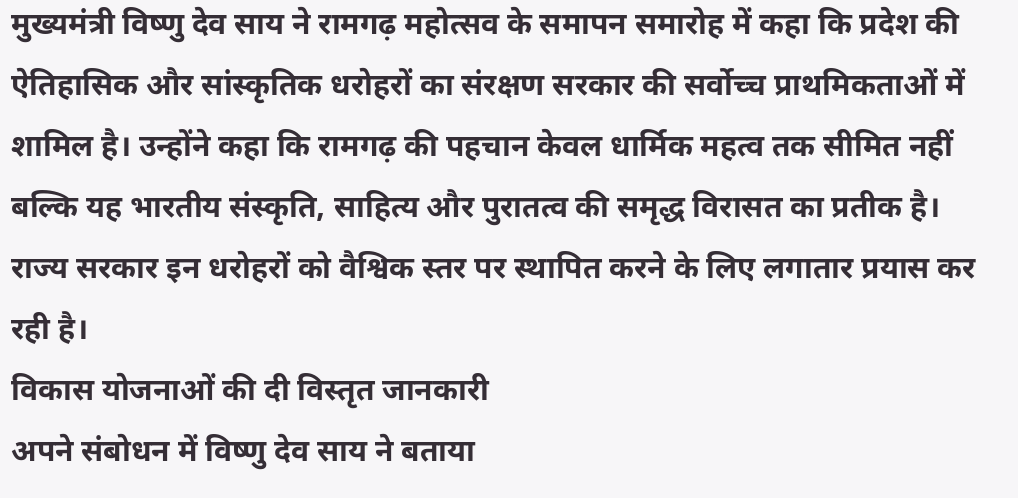मुख्यमंत्री विष्णु देव साय ने रामगढ़ महोत्सव के समापन समारोह में कहा कि प्रदेश की ऐतिहासिक और सांस्कृतिक धरोहरों का संरक्षण सरकार की सर्वोच्च प्राथमिकताओं में शामिल है। उन्होंने कहा कि रामगढ़ की पहचान केवल धार्मिक महत्व तक सीमित नहीं बल्कि यह भारतीय संस्कृति, साहित्य और पुरातत्व की समृद्ध विरासत का प्रतीक है। राज्य सरकार इन धरोहरों को वैश्विक स्तर पर स्थापित करने के लिए लगातार प्रयास कर रही है।
विकास योजनाओं की दी विस्तृत जानकारी
अपने संबोधन में विष्णु देव साय ने बताया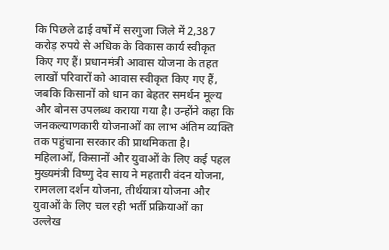कि पिछले ढाई वर्षों में सरगुजा जिले में 2,387 करोड़ रुपये से अधिक के विकास कार्य स्वीकृत किए गए हैं। प्रधानमंत्री आवास योजना के तहत लाखों परिवारों को आवास स्वीकृत किए गए हैं, जबकि किसानों को धान का बेहतर समर्थन मूल्य और बोनस उपलब्ध कराया गया है। उन्होंने कहा कि जनकल्याणकारी योजनाओं का लाभ अंतिम व्यक्ति तक पहुंचाना सरकार की प्राथमिकता है।
महिलाओं, किसानों और युवाओं के लिए कई पहल
मुख्यमंत्री विष्णु देव साय ने महतारी वंदन योजना, रामलला दर्शन योजना, तीर्थयात्रा योजना और युवाओं के लिए चल रही भर्ती प्रक्रियाओं का उल्लेख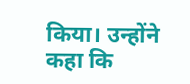किया। उन्होंने कहा कि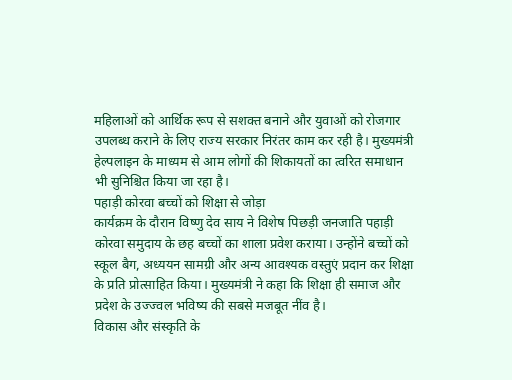महिलाओं को आर्थिक रूप से सशक्त बनाने और युवाओं को रोजगार उपलब्ध कराने के लिए राज्य सरकार निरंतर काम कर रही है। मुख्यमंत्री हेल्पलाइन के माध्यम से आम लोगों की शिकायतों का त्वरित समाधान भी सुनिश्चित किया जा रहा है।
पहाड़ी कोरवा बच्चों को शिक्षा से जोड़ा
कार्यक्रम के दौरान विष्णु देव साय ने विशेष पिछड़ी जनजाति पहाड़ी कोरवा समुदाय के छह बच्चों का शाला प्रवेश कराया। उन्होंने बच्चों को स्कूल बैग, अध्ययन सामग्री और अन्य आवश्यक वस्तुएं प्रदान कर शिक्षा के प्रति प्रोत्साहित किया। मुख्यमंत्री ने कहा कि शिक्षा ही समाज और प्रदेश के उज्ज्वल भविष्य की सबसे मजबूत नींव है।
विकास और संस्कृति के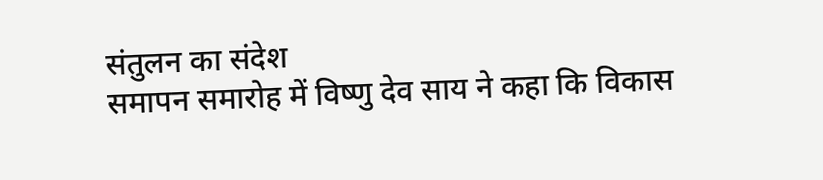संतुलन का संदेश
समापन समारोह में विष्णु देव साय ने कहा कि विकास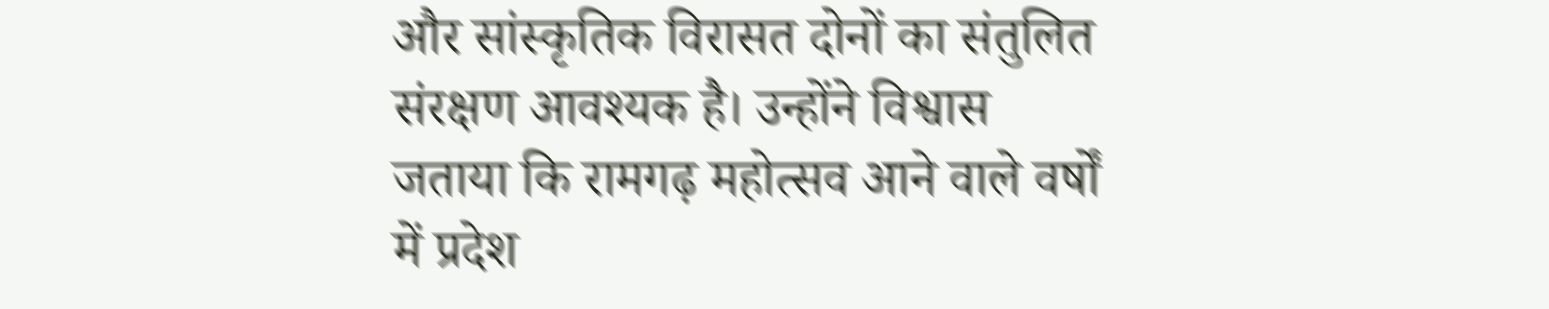और सांस्कृतिक विरासत दोनों का संतुलित संरक्षण आवश्यक है। उन्होंने विश्वास जताया कि रामगढ़ महोत्सव आने वाले वर्षों में प्रदेश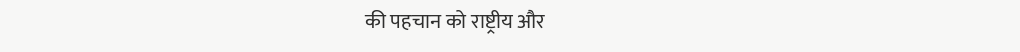की पहचान को राष्ट्रीय और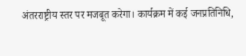अंतरराष्ट्रीय स्तर पर मजबूत करेगा। कार्यक्रम में कई जनप्रतिनिधि,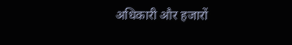अधिकारी और हजारों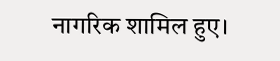नागरिक शामिल हुए।